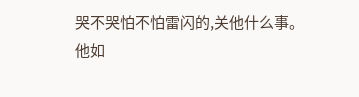哭不哭怕不怕雷闪的,关他什么事。
他如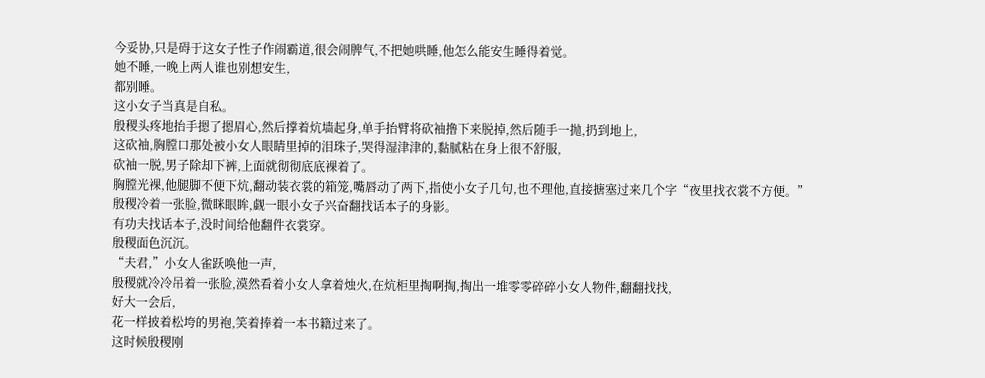今妥协,只是碍于这女子性子作闹霸道,很会闹脾气,不把她哄睡,他怎么能安生睡得着觉。
她不睡,一晚上两人谁也别想安生,
都别睡。
这小女子当真是自私。
殷稷头疼地抬手摁了摁眉心,然后撑着炕墙起身,单手抬臂将砍袖撸下来脱掉,然后随手一抛,扔到地上,
这砍袖,胸膛口那处被小女人眼睛里掉的泪珠子,哭得湿津津的,黏腻粘在身上很不舒服,
砍袖一脱,男子除却下裤,上面就彻彻底底裸着了。
胸膛光裸,他腿脚不便下炕,翻动装衣裳的箱笼,嘴唇动了两下,指使小女子几句,也不理他,直接搪塞过来几个字“夜里找衣裳不方便。”
殷稷冷着一张脸,微眯眼眸,觑一眼小女子兴奋翻找话本子的身影。
有功夫找话本子,没时间给他翻件衣裳穿。
殷稷面色沉沉。
“夫君,”小女人雀跃唤他一声,
殷稷就冷冷吊着一张脸,漠然看着小女人拿着烛火,在炕柜里掏啊掏,掏出一堆零零碎碎小女人物件,翻翻找找,
好大一会后,
花一样披着松垮的男袍,笑着捧着一本书籍过来了。
这时候殷稷刚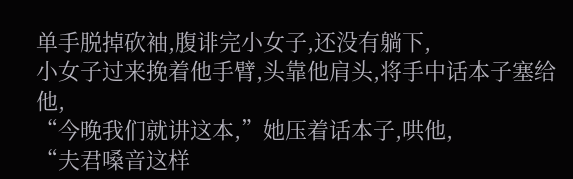单手脱掉砍袖,腹诽完小女子,还没有躺下,
小女子过来挽着他手臂,头靠他肩头,将手中话本子塞给他,
“今晚我们就讲这本,”她压着话本子,哄他,
“夫君嗓音这样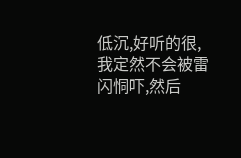低沉,好听的很,我定然不会被雷闪恫吓,然后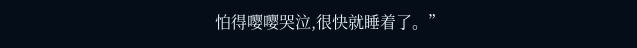怕得嘤嘤哭泣,很快就睡着了。”